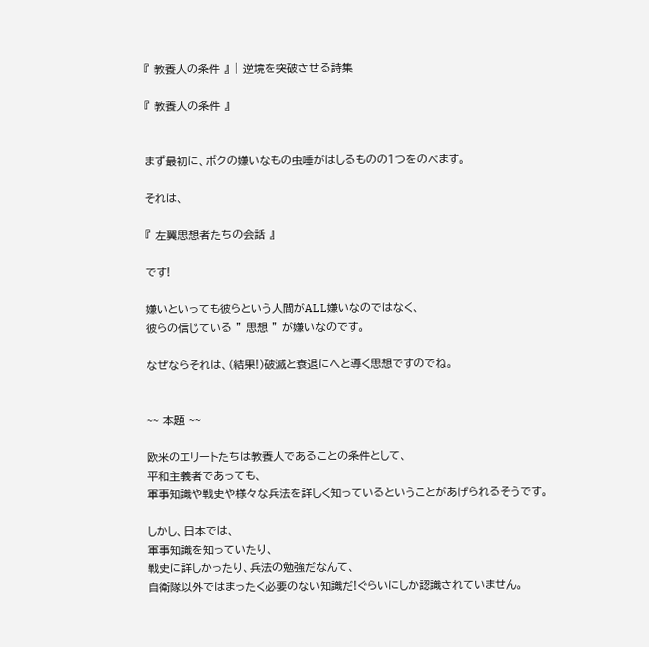『 教養人の条件 』 | 逆境を突破させる詩集

『 教養人の条件 』


まず最初に、ボクの嫌いなもの虫唾がはしるものの1つをのべます。

それは、

『 左翼思想者たちの会話 』

です!

嫌いといっても彼らという人間がALL嫌いなのではなく、
彼らの信じている ” 思想 ” が嫌いなのです。

なぜならそれは、(結果!)破滅と衰退にへと導く思想ですのでね。


~~ 本題 ~~

欧米のエリートたちは教養人であることの条件として、
平和主義者であっても、
軍事知識や戦史や様々な兵法を詳しく知っているということがあげられるそうです。

しかし、日本では、
軍事知識を知っていたり、
戦史に詳しかったり、兵法の勉強だなんて、
自衛隊以外ではまったく必要のない知識だ!ぐらいにしか認識されていません。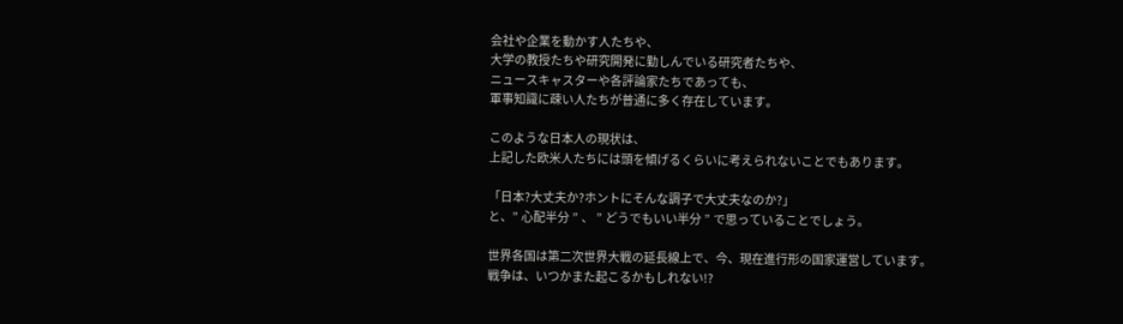会社や企業を動かす人たちや、
大学の教授たちや研究開発に勤しんでいる研究者たちや、
ニュースキャスターや各評論家たちであっても、
軍事知識に疎い人たちが普通に多く存在しています。

このような日本人の現状は、
上記した欧米人たちには頭を傾げるくらいに考えられないことでもあります。

「日本?大丈夫か?ホントにそんな調子で大丈夫なのか?」
と、” 心配半分 ” 、 ” どうでもいい半分 ” で思っていることでしょう。

世界各国は第二次世界大戦の延長線上で、今、現在進行形の国家運営しています。
戦争は、いつかまた起こるかもしれない!?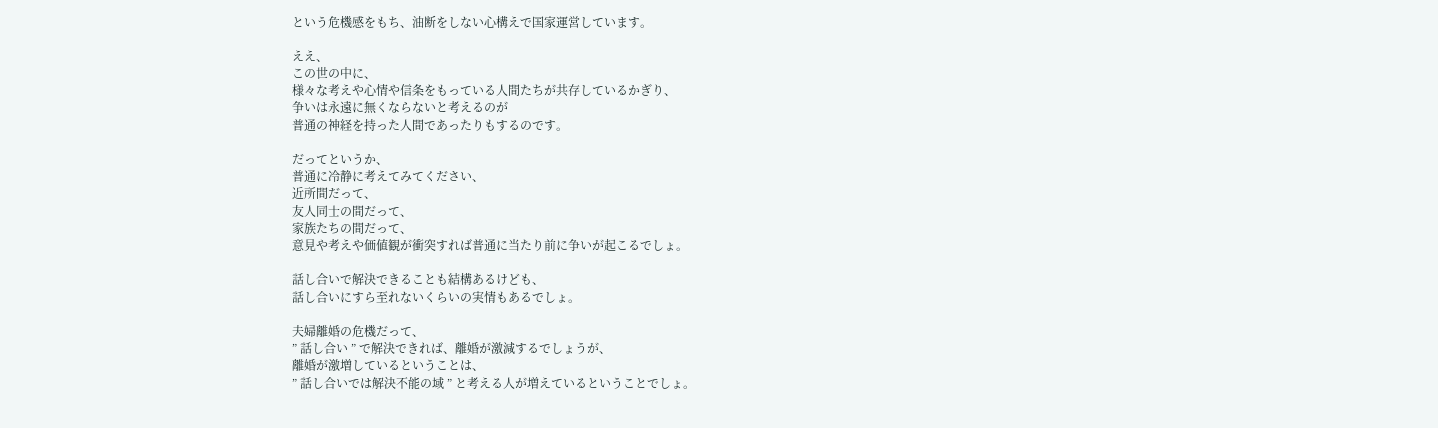という危機感をもち、油断をしない心構えで国家運営しています。

ええ、
この世の中に、
様々な考えや心情や信条をもっている人間たちが共存しているかぎり、
争いは永遠に無くならないと考えるのが
普通の神経を持った人間であったりもするのです。

だってというか、
普通に冷静に考えてみてください、
近所間だって、
友人同士の間だって、
家族たちの間だって、
意見や考えや価値観が衝突すれば普通に当たり前に争いが起こるでしょ。

話し合いで解決できることも結構あるけども、
話し合いにすら至れないくらいの実情もあるでしょ。

夫婦離婚の危機だって、
” 話し合い ” で解決できれば、離婚が激減するでしょうが、
離婚が激増しているということは、
” 話し合いでは解決不能の域 ” と考える人が増えているということでしょ。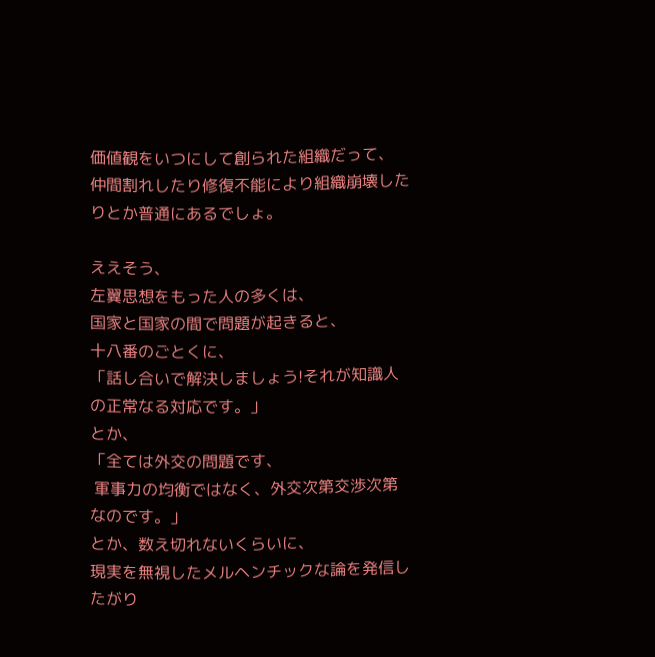価値観をいつにして創られた組織だって、
仲間割れしたり修復不能により組織崩壊したりとか普通にあるでしょ。

ええそう、
左翼思想をもった人の多くは、
国家と国家の間で問題が起きると、
十八番のごとくに、
「話し合いで解決しましょう!それが知識人の正常なる対応です。」
とか、
「全ては外交の問題です、
 軍事力の均衡ではなく、外交次第交渉次第なのです。」
とか、数え切れないくらいに、
現実を無視したメルヘンチックな論を発信したがり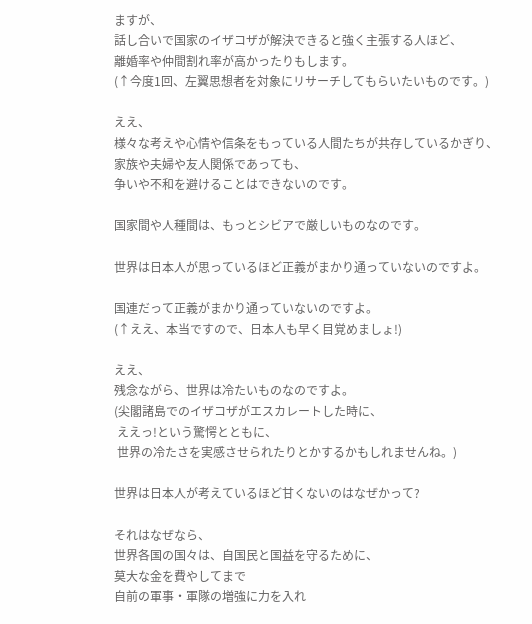ますが、
話し合いで国家のイザコザが解決できると強く主張する人ほど、
離婚率や仲間割れ率が高かったりもします。
(↑今度1回、左翼思想者を対象にリサーチしてもらいたいものです。)

ええ、
様々な考えや心情や信条をもっている人間たちが共存しているかぎり、
家族や夫婦や友人関係であっても、
争いや不和を避けることはできないのです。

国家間や人種間は、もっとシビアで厳しいものなのです。

世界は日本人が思っているほど正義がまかり通っていないのですよ。

国連だって正義がまかり通っていないのですよ。
(↑ええ、本当ですので、日本人も早く目覚めましょ!)

ええ、
残念ながら、世界は冷たいものなのですよ。
(尖閣諸島でのイザコザがエスカレートした時に、
 ええっ!という驚愕とともに、
 世界の冷たさを実感させられたりとかするかもしれませんね。)

世界は日本人が考えているほど甘くないのはなぜかって?

それはなぜなら、
世界各国の国々は、自国民と国益を守るために、
莫大な金を費やしてまで
自前の軍事・軍隊の増強に力を入れ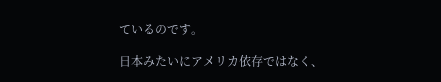ているのです。

日本みたいにアメリカ依存ではなく、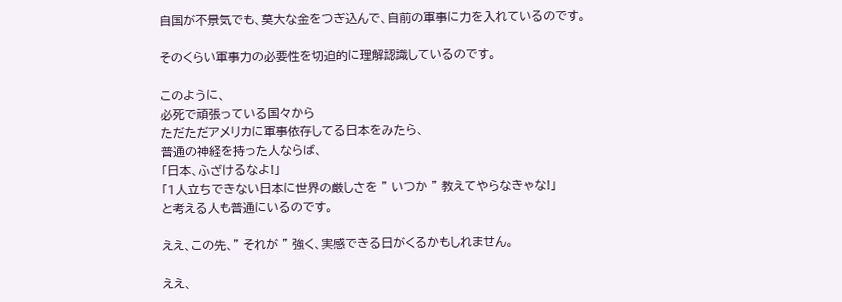自国が不景気でも、莫大な金をつぎ込んで、自前の軍事に力を入れているのです。

そのくらい軍事力の必要性を切迫的に理解認識しているのです。

このように、
必死で頑張っている国々から
ただただアメリカに軍事依存してる日本をみたら、
普通の神経を持った人ならば、
「日本、ふざけるなよ!」
「1人立ちできない日本に世界の厳しさを ” いつか ” 教えてやらなきゃな!」
と考える人も普通にいるのです。

ええ、この先、” それが ” 強く、実感できる日がくるかもしれません。

ええ、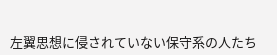左翼思想に侵されていない保守系の人たち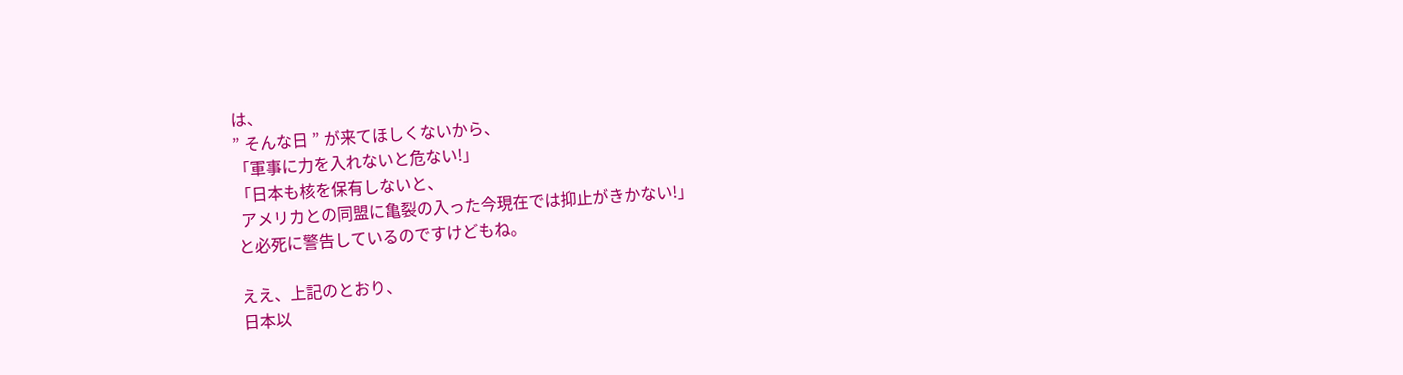は、
” そんな日 ” が来てほしくないから、
「軍事に力を入れないと危ない!」
「日本も核を保有しないと、
 アメリカとの同盟に亀裂の入った今現在では抑止がきかない!」
と必死に警告しているのですけどもね。

ええ、上記のとおり、
日本以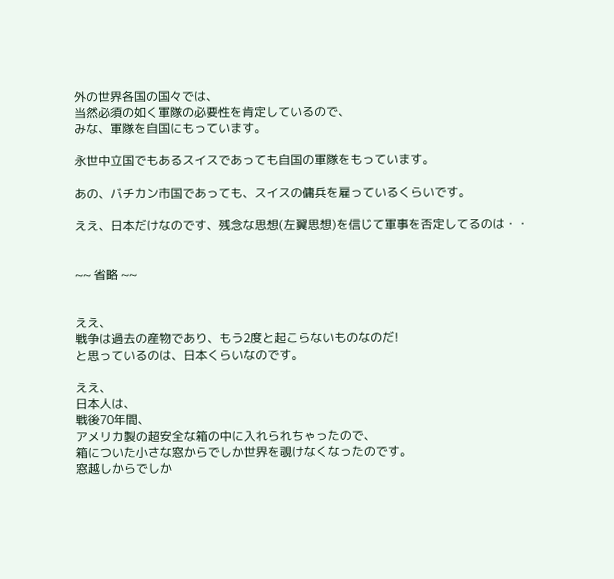外の世界各国の国々では、
当然必須の如く軍隊の必要性を肯定しているので、
みな、軍隊を自国にもっています。

永世中立国でもあるスイスであっても自国の軍隊をもっています。

あの、バチカン市国であっても、スイスの傭兵を雇っているくらいです。

ええ、日本だけなのです、残念な思想(左翼思想)を信じて軍事を否定してるのは・・


~~ 省略 ~~


ええ、
戦争は過去の産物であり、もう2度と起こらないものなのだ!
と思っているのは、日本くらいなのです。

ええ、
日本人は、
戦後70年間、
アメリカ製の超安全な箱の中に入れられちゃったので、
箱についた小さな窓からでしか世界を覗けなくなったのです。
窓越しからでしか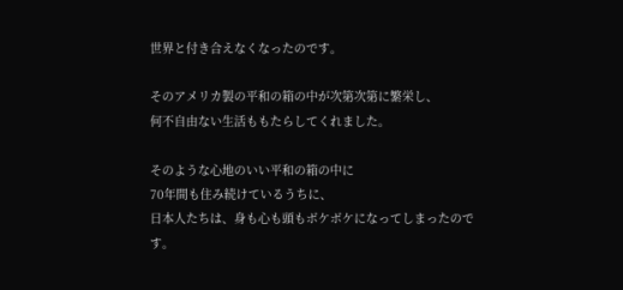世界と付き合えなくなったのです。

そのアメリカ製の平和の箱の中が次第次第に繁栄し、
何不自由ない生活ももたらしてくれました。

そのような心地のいい平和の箱の中に
70年間も住み続けているうちに、
日本人たちは、身も心も頭もボケボケになってしまったのです。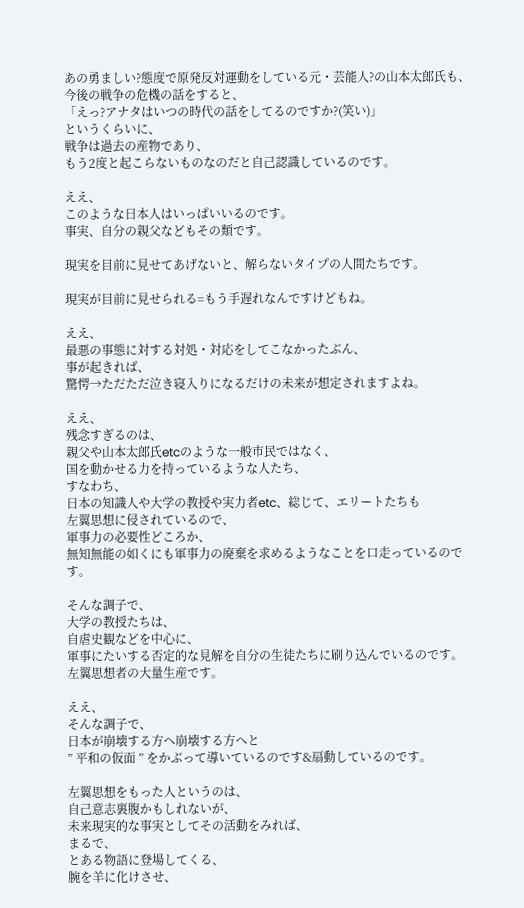あの勇ましい?態度で原発反対運動をしている元・芸能人?の山本太郎氏も、
今後の戦争の危機の話をすると、
「えっ?アナタはいつの時代の話をしてるのですか?(笑い)」
というくらいに、
戦争は過去の産物であり、
もう2度と起こらないものなのだと自己認識しているのです。

ええ、
このような日本人はいっぱいいるのです。
事実、自分の親父などもその類です。

現実を目前に見せてあげないと、解らないタイプの人間たちです。

現実が目前に見せられる=もう手遅れなんですけどもね。

ええ、
最悪の事態に対する対処・対応をしてこなかったぶん、
事が起きれば、
驚愕→ただただ泣き寝入りになるだけの未来が想定されますよね。

ええ、
残念すぎるのは、
親父や山本太郎氏etcのような一般市民ではなく、
国を動かせる力を持っているような人たち、
すなわち、
日本の知識人や大学の教授や実力者etc、総じて、エリートたちも
左翼思想に侵されているので、
軍事力の必要性どころか、
無知無能の如くにも軍事力の廃棄を求めるようなことを口走っているのです。

そんな調子で、
大学の教授たちは、
自虐史観などを中心に、
軍事にたいする否定的な見解を自分の生徒たちに刷り込んでいるのです。
左翼思想者の大量生産です。

ええ、
そんな調子で、
日本が崩壊する方へ崩壊する方へと
” 平和の仮面 ” をかぶって導いているのです&扇動しているのです。

左翼思想をもった人というのは、
自己意志裏腹かもしれないが、
未来現実的な事実としてその活動をみれば、
まるで、
とある物語に登場してくる、
腕を羊に化けさせ、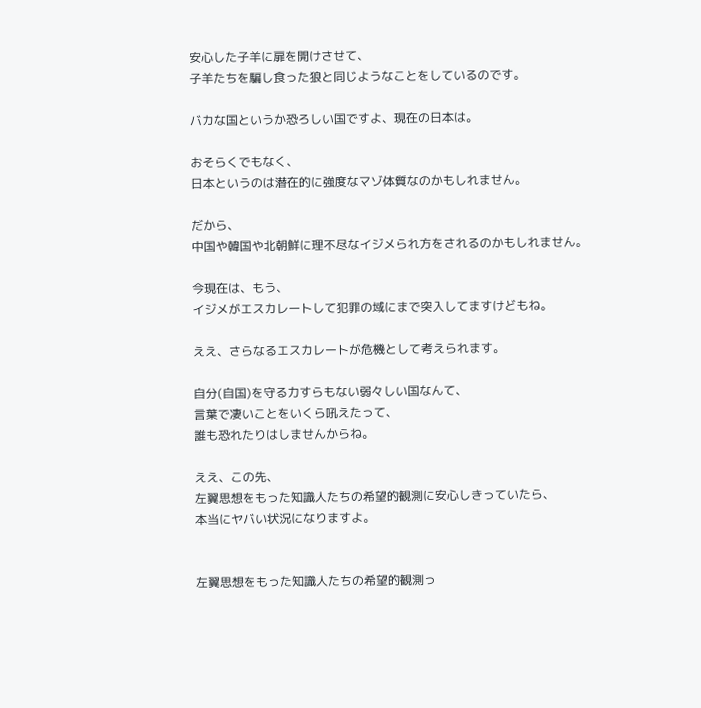安心した子羊に扉を開けさせて、
子羊たちを騙し食った狼と同じようなことをしているのです。

バカな国というか恐ろしい国ですよ、現在の日本は。

おそらくでもなく、
日本というのは潜在的に強度なマゾ体質なのかもしれません。

だから、
中国や韓国や北朝鮮に理不尽なイジメられ方をされるのかもしれません。

今現在は、もう、
イジメがエスカレートして犯罪の域にまで突入してますけどもね。

ええ、さらなるエスカレートが危機として考えられます。

自分(自国)を守る力すらもない弱々しい国なんて、
言葉で凄いことをいくら吼えたって、
誰も恐れたりはしませんからね。

ええ、この先、
左翼思想をもった知識人たちの希望的観測に安心しきっていたら、
本当にヤバい状況になりますよ。


左翼思想をもった知識人たちの希望的観測っ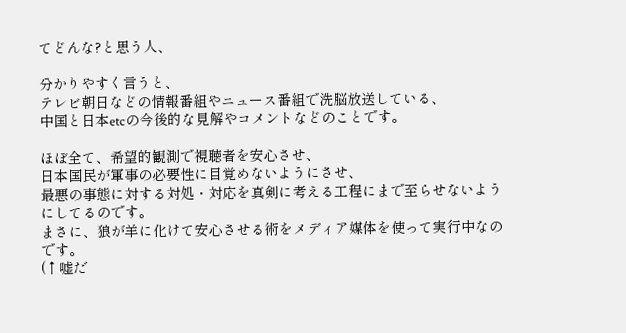てどんな?と思う人、

分かりやすく言うと、
テレビ朝日などの情報番組やニュース番組で洗脳放送している、
中国と日本etcの今後的な見解やコメントなどのことです。

ほぼ全て、希望的観測で視聴者を安心させ、
日本国民が軍事の必要性に目覚めないようにさせ、
最悪の事態に対する対処・対応を真剣に考える工程にまで至らせないようにしてるのです。
まさに、狼が羊に化けて安心させる術をメディア媒体を使って実行中なのです。
(↑嘘だ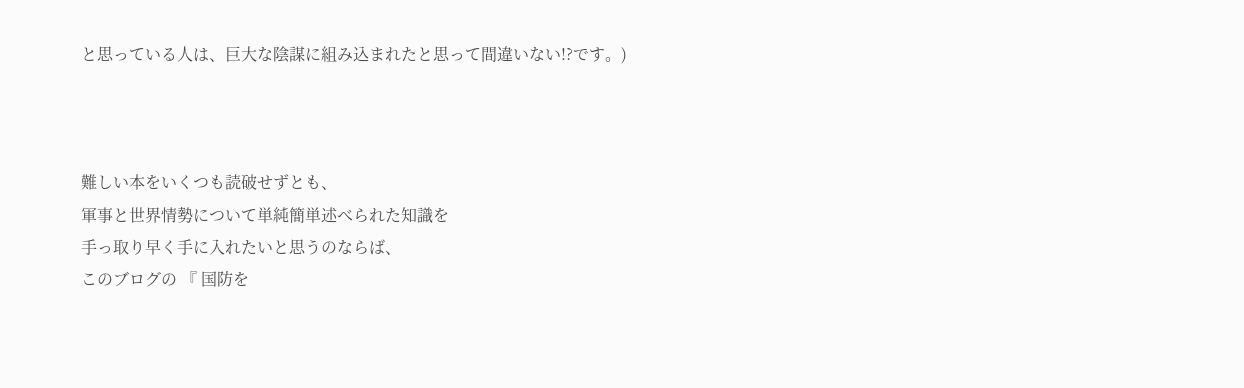と思っている人は、巨大な陰謀に組み込まれたと思って間違いない!?です。)



難しい本をいくつも読破せずとも、
軍事と世界情勢について単純簡単述べられた知識を
手っ取り早く手に入れたいと思うのならば、
このブログの 『 国防を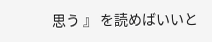思う 』 を読めばいいと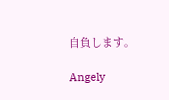自負します。

Angely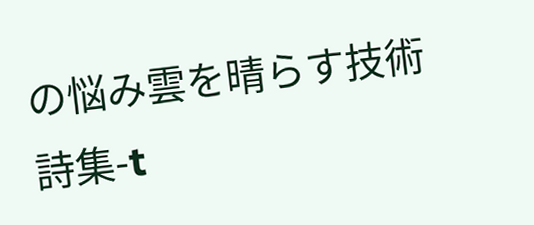の悩み雲を晴らす技術詩集-t